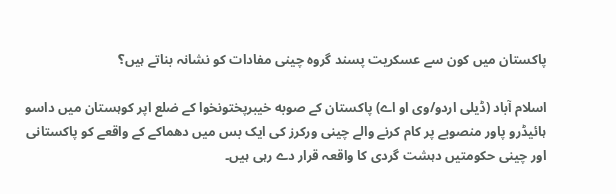پاکستان میں کون سے عسکریت پسند گروہ چینی مفادات کو نشانہ بناتے ہیں؟

اسلام آباد (ڈیلی اردو/وی او اے) پاکستان کے صوبه خیبرپختونخوا کے ضلع اپر کوہستان میں داسو ہائیڈرو پاور منصوبے پر کام کرنے والے چینی ورکرز کی ایک بس میں دھماکے کے واقعے کو پاکستانی اور چینی حکومتیں دہشت گردی کا واقعہ قرار دے رہی ہیں۔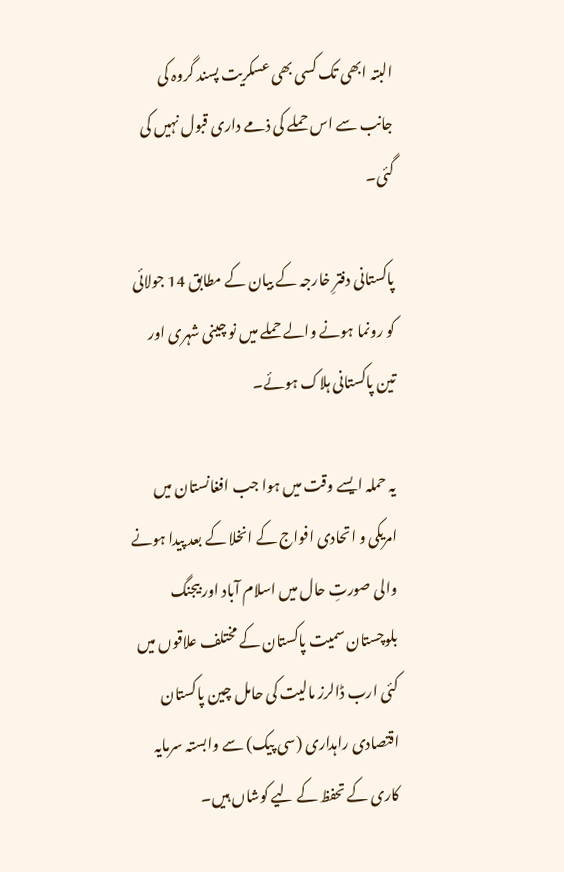البتہ ابھی تک کسی بھی عسکریت پسند گروہ کی جانب سے اس حملے کی ذمے داری قبول نہیں کی گئی۔

پاکستانی دفترِ خارجہ کے بیان کے مطابق 14 جولائی کو رونما ہونے والے حملے میں نو چینی شہری اور تین پاکستانی ہلاک ہوئے۔

یہ حملہ ایسے وقت میں ہوا جب افغانستان میں امریکی و اتحادی افواج کے انخلا کے بعد پیدا ہونے والی صورتِ حال میں اسلام آباد اور بیجنگ بلوچستان سمیت پاکستان کے مختلف علاقوں میں کئی ارب ڈالرز مالیت کی حامل چین پاکستان اقتصادی راہداری (سی پیک) سے وابستہ سرمایہ کاری کے تحفظ کے لیے کوشاں ہیں۔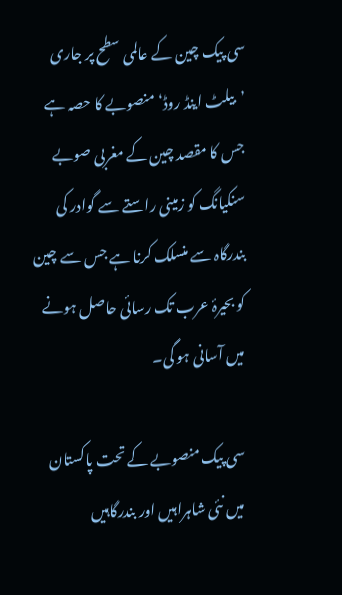سی پیک چین کے عالمی سطح پر جاری ’بیلٹ اینڈ روڈ‘ منصوبے کا حصہ ہے جس کا مقصد چین کے مغربی صوبے سنکیانگ کو زمینی راستے سے گوادر کی بندرگاہ سے منسلک کرنا ہے جس سے چین کو بحیرۂ عرب تک رسائی حاصل ہونے میں آسانی ہو گی۔

سی پیک منصوبے کے تحت پاکستان میں نئی شاہراہیں اور بندرگاہیں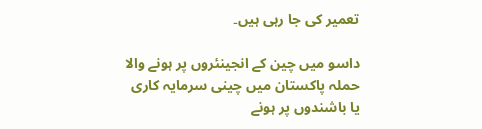تعمیر کی جا رہی ہیں۔

داسو میں چین کے انجینئروں پر ہونے والا حملہ پاکستان میں چینی سرمایہ کاری یا باشندوں پر ہونے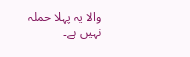والا یہ پہلا حملہ نہیں ہے۔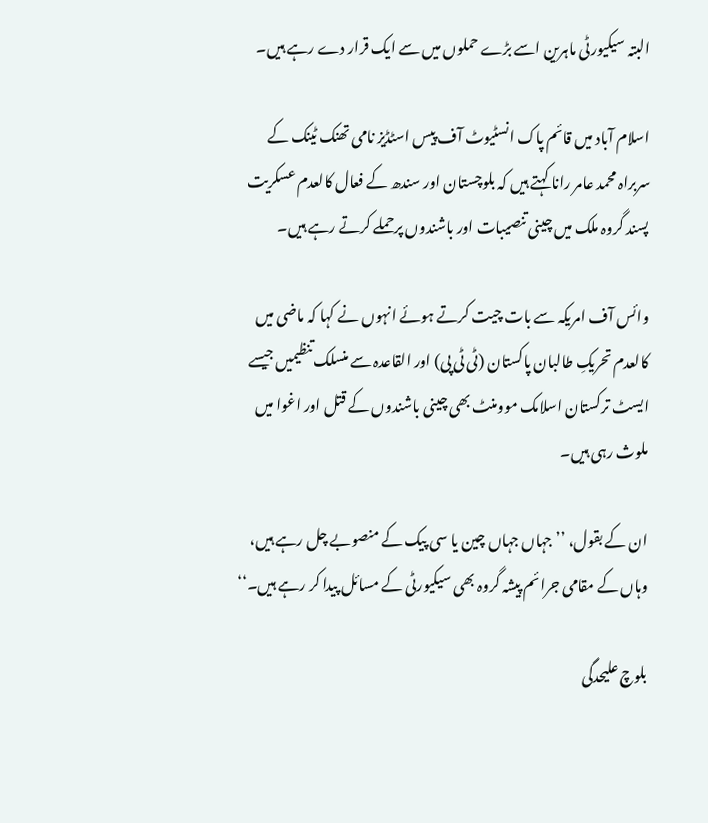البتہ سیکیورٹی ماہرین اسے بڑے حملوں میں سے ایک قرار دے رہے ہیں۔

اسلام آباد میں قائم پاک انسٹیوٹ آف پیس اسٹڈیز نامی تھنک ٹینک کے سربراہ محمد عامر رانا کہتے ہیں کہ بلوچستان اور سندھ کے فعال کالعدم عسکریت پسند گروہ ملک میں چینی تنصیبات اور باشندوں پرحملے کرتے رہے ہیں۔

وائس آف امریکہ سے بات چیت کرتے ہوئے انہوں نے کہا کہ ماضی میں کالعدم تحریکِ طالبان پاکستان (ٹی ٹی پی) اور القاعدہ سے منسلک تنظیمیں جیسے ایسٹ ترکستان اسلامک موومنٹ بھی چینی باشندوں کے قتل اور اغوا میں ملوث رہی ہیں۔

ان کے بقول، ’’جہاں جہاں چین یا سی پیک کے منصوبے چل رہے ہیں، وہاں کے مقامی جرائم پیشہ گروہ بھی سیکیورٹی کے مسائل پیدا کر رہے ہیں۔‘‘

بلوچ علیحدگی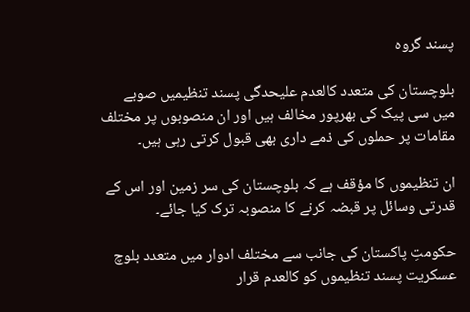پسند گروہ

بلوچستان کی متعدد کالعدم علیحدگی پسند تنظیمیں صوبے میں سی پیک کی بھرپور مخالف ہیں اور ان منصوبوں پر مختلف مقامات پر حملوں کی ذمے داری بھی قبول کرتی رہی ہیں۔

ان تنظیموں کا مؤقف ہے کہ بلوچستان کی سر زمین اور اس کے قدرتی وسائل پر قبضہ کرنے کا منصوبہ ترک کیا جائے۔

حکومتِ پاکستان کی جانب سے مختلف ادوار میں متعدد بلوچ عسکریت پسند تنظیموں کو کالعدم قرار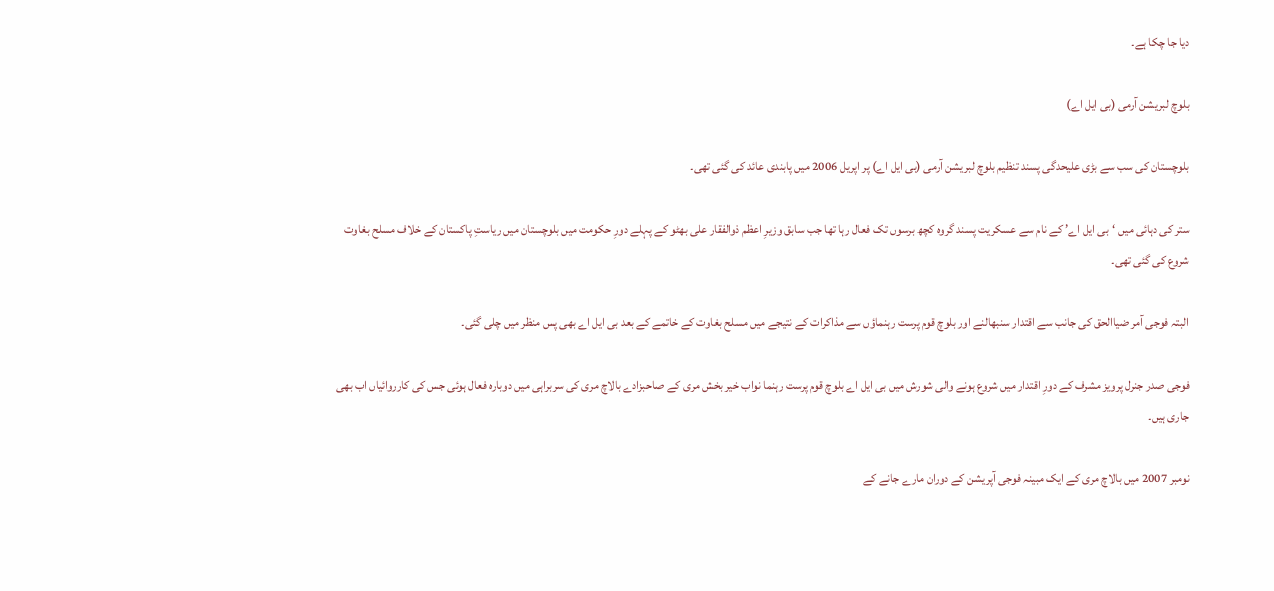دیا جا چکا ہے۔

بلوچ لبریشن آرمی (بی ایل اے)

بلوچستان کی سب سے بڑی علیحدگی پسند تنظیم بلوچ لبریشن آرمی (بی ایل اے) پر اپریل 2006 میں پابندی عائد کی گئی تھی۔

ستر کی دہائی میں ‘بی ایل اے’ کے نام سے عسکریت پسند گروہ کچھ برسوں تک فعال رہا تھا جب سابق وزیرِ اعظم ذوالفقار علی بھٹو کے پہلے دورِ حکومت میں بلوچستان میں ریاستِ پاکستان کے خلاف مسلح بغاوت شروع کی گئی تھی۔

البتہ فوجی آمر ضیاالحق کی جانب سے اقتدار سنبھالنے اور بلوچ قوم پرست رہنماؤں سے مذاکرات کے نتیجے میں مسلح بغاوت کے خاتمے کے بعد بی ایل اے بھی پس منظر میں چلی گئی۔

فوجی صدر جنرل پرویز مشرف کے دورِ اقتدار میں شروع ہونے والی شورش میں بی ایل اے بلوچ قوم پرست رہنما نواب خیر بخش مری کے صاحبزادے بالاچ مری کی سربراہی میں دوبارہ فعال ہوئی جس کی کارروائیاں اب بھی جاری ہیں۔

نومبر 2007 میں بالاچ مری کے ایک مبینہ فوجی آپریشن کے دوران مارے جانے کے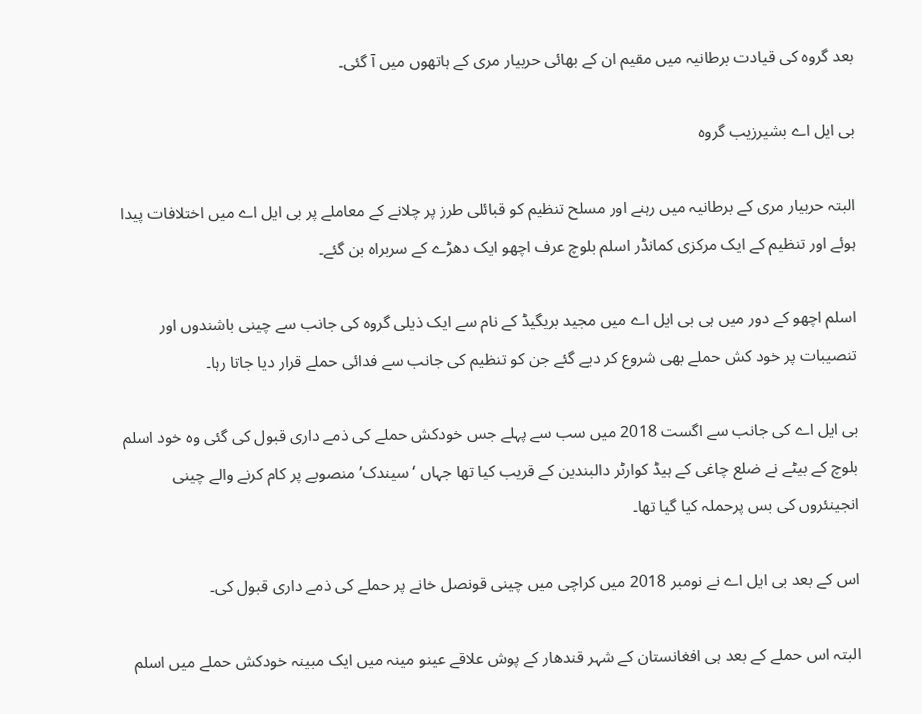بعد گروہ کی قیادت برطانیہ میں مقیم ان کے بھائی حربیار مری کے ہاتھوں میں آ گئی۔

بی ایل اے بشیرزیب گروہ

البتہ حربیار مری کے برطانیہ میں رہنے اور مسلح تنظیم کو قبائلی طرز پر چلانے کے معاملے پر بی ایل اے میں اختلافات پیدا ہوئے اور تنظیم کے ایک مرکزی کمانڈر اسلم بلوچ عرف اچھو ایک دھڑے کے سربراہ بن گئے۔

اسلم اچھو کے دور میں ہی بی ایل اے میں مجید بریگیڈ کے نام سے ایک ذیلی گروہ کی جانب سے چینی باشندوں اور تنصیبات پر خود کش حملے بھی شروع کر دیے گئے جن کو تنظیم کی جانب سے فدائی حملے قرار دیا جاتا رہا۔

بی ایل اے کی جانب سے اگست 2018 میں سب سے پہلے جس خودکش حملے کی ذمے داری قبول کی گئی وہ خود اسلم بلوچ کے بیٹے نے ضلع چاغی کے ہیڈ کوارٹر دالبندین کے قریب کیا تھا جہاں ‘سیندک’ منصوبے پر کام کرنے والے چینی انجینئروں کی بس پرحملہ کیا گیا تھا۔

اس کے بعد بی ایل اے نے نومبر 2018 میں کراچی میں چینی قونصل خانے پر حملے کی ذمے داری قبول کی۔

البتہ اس حملے کے بعد ہی افغانستان کے شہر قندھار کے پوش علاقے عینو مینہ میں ایک مبینہ خودکش حملے میں اسلم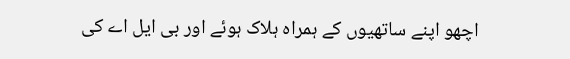اچھو اپنے ساتھیوں کے ہمراہ ہلاک ہوئے اور بی ایل اے کی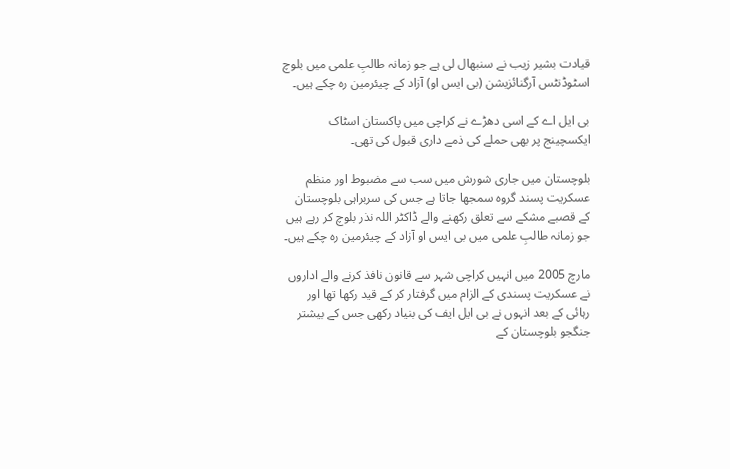قیادت بشیر زیب نے سنبھال لی ہے جو زمانہ طالبِ علمی میں بلوچ اسٹوڈنٹس آرگنائزیشن (بی ایس او) آزاد کے چیئرمین رہ چکے ہیں۔

بی ایل اے کے اسی دھڑے نے کراچی میں پاکستان اسٹاک ایکسچینج پر بھی حملے کی ذمے داری قبول کی تھی۔

بلوچستان میں جاری شورش میں سب سے مضبوط اور منظم عسکریت پسند گروہ سمجھا جاتا ہے جس کی سربراہی بلوچستان کے قصبے مشکے سے تعلق رکھنے والے ڈاکٹر اللہ نذر بلوچ کر رہے ہیں جو زمانہ طالبِ علمی میں بی ایس او آزاد کے چیئرمین رہ چکے ہیں۔

مارچ 2005 میں انہیں کراچی شہر سے قانون نافذ کرنے والے اداروں نے عسکریت پسندی کے الزام میں گرفتار کر کے قید رکھا تھا اور رہائی کے بعد انہوں نے بی ایل ایف کی بنیاد رکھی جس کے بیشتر جنگجو بلوچستان کے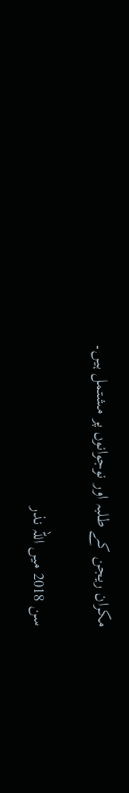مکران ریجن کے طلبہ اور نوجوانوں پر مشتمل ہیں۔

سن 2018 میں اللہ نذر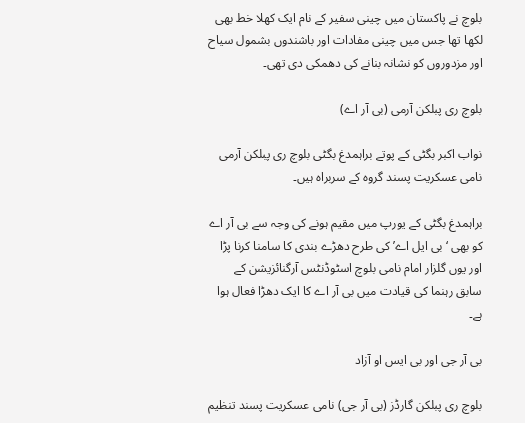بلوچ نے پاکستان میں چینی سفیر کے نام ایک کھلا خط بھی لکھا تھا جس میں چینی مفادات اور باشندوں بشمول سیاح اور مزدوروں کو نشانہ بنانے کی دھمکی دی تھی۔

بلوچ ری پبلکن آرمی (بی آر اے)

نواب اکبر بگٹی کے پوتے براہمدغ بگٹی بلوچ ری پبلکن آرمی نامی عسکریت پسند گروہ کے سربراہ ہیں۔

براہمدغ بگٹی کے یورپ میں مقیم ہونے کی وجہ سے بی آر اے کو بھی ‘بی ایل اے’ کی طرح دھڑے بندی کا سامنا کرنا پڑا اور یوں گلزار امام نامی بلوچ اسٹوڈنٹس آرگنائزیشن کے سابق رہنما کی قیادت میں بی آر اے کا ایک دھڑا فعال ہوا ہے۔

بی آر جی اور بی ایس او آزاد

بلوچ ری پبلکن گارڈز (بی آر جی) نامی عسکریت پسند تنظیم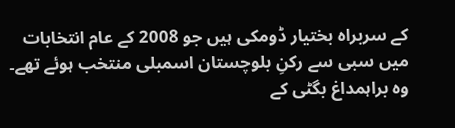کے سربراہ بختیار ڈومکی ہیں جو 2008 کے عام انتخابات میں سبی سے رکنِ بلوچستان اسمبلی منتخب ہوئے تھے۔ وہ براہمداغ بگٹی کے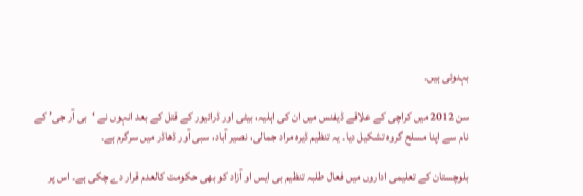بہنوئی ہیں۔

سن 2012 میں کراچی کے علاقے ڈیفنس میں ان کی اہلیہ، بیٹی اور ڈرائیور کے قتل کے بعد انہوں نے ‘بی آر جی’ کے نام سے اپنا مسلح گروہ تشکیل دیا۔ یہ تنظیم ڈیرہ مراد جمالی، نصیر آباد، سبی آور ڈھاڈر میں سرگرم ہے۔

بلوچستان کے تعلیمی اداروں میں فعال طلبہ تنظیم بی ایس او آزاد کو بھی حکومت کالعدم قرار دے چکی ہے۔ اس پر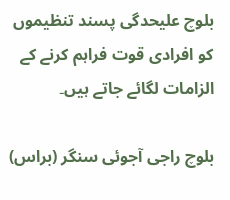بلوچ علیحدگی پسند تنظیموں کو افرادی قوت فراہم کرنے کے الزامات لگائے جاتے ہیں۔

بلوچ راجی آجوئی سنگر (براس)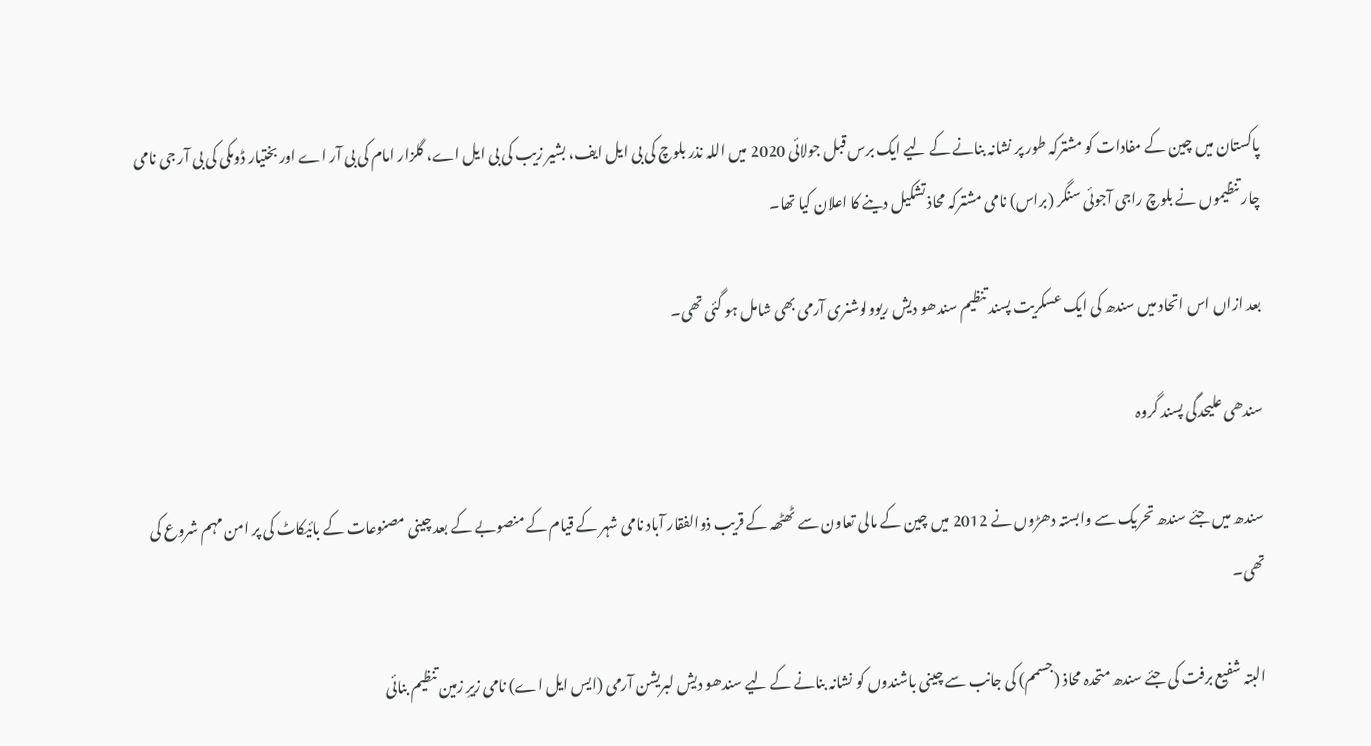پاکستان میں چین کے مفادات کو مشترکہ طور پر نشانہ بنانے کے لیے ایک برس قبل جولائی 2020 میں اللہ نذر بلوچ کی بی ایل ایف، بشیر زیب کی بی ایل اے، گلزار امام کی بی آر اے اور بختیار ڈومکی کی بی آر جی نامی چار تنظیموں نے بلوچ راجی آجوئی سنگر (براس) نامی مشترکہ محاذ تشکیل دینے کا اعلان کیا تھا۔

بعد ازاں اس اتحاد میں سندھ کی ایک عسکریت پسند تنظیم سندھو دیش ریوولوشنری آرمی بھی شامل ہو گئی تھی۔

سندھی علیحدگی پسند گروہ

سندھ میں جئے سندھ تحریک سے وابستہ دھڑوں نے 2012 میں چین کے مالی تعاون سے ٹھٹھہ کے قریب ذوالفقار آباد نامی شہر کے قیام کے منصوبے کے بعد چینی مصنوعات کے بائیکاٹ کی پر امن مہم شروع کی تھی۔

البتہ شفیع برفت کی جئے سندھ متحدہ محاذ (جسمم) کی جانب سے چینی باشندوں کو نشانہ بنانے کے لیے سندھو دیش لبریشن آرمی (ایس ایل اے) نامی زیرِ زمین تنظیم بنائی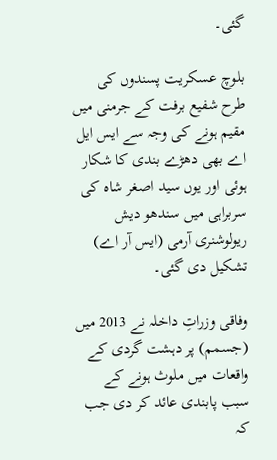گئی۔

بلوچ عسکریت پسندوں کی طرح شفیع برفت کے جرمنی میں مقیم ہونے کی وجہ سے ایس ایل اے بھی دھڑے بندی کا شکار ہوئی اور یوں سید اصغر شاہ کی سربراہی میں سندھو دیش ریولوشنری آرمی (ایس آر اے) تشکیل دی گئی۔

وفاقی وزراتِ داخلہ نے 2013 میں (جسمم) پر دہشت گردی کے واقعات میں ملوث ہونے کے سبب پابندی عائد کر دی جب کہ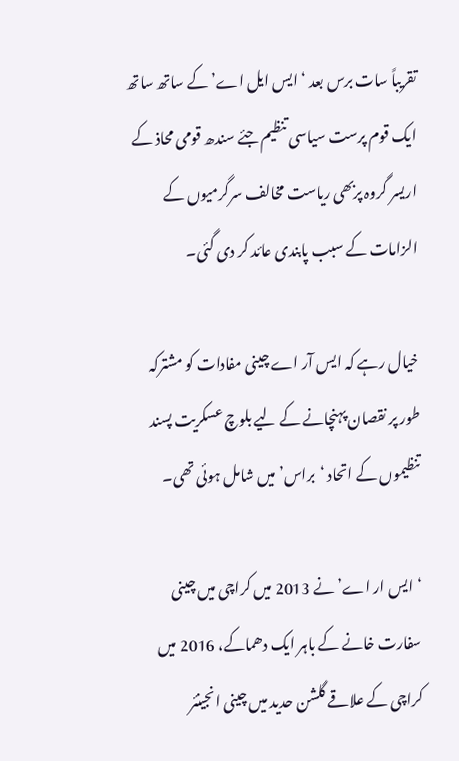تقریباً سات برس بعد ‘ایس ایل اے’ کے ساتھ ساتھ ایک قوم پرست سیاسی تنظیم جئے سندھ قومی محاذ کے اریسر گروہ پربھی ریاست مخالف سرگرمیوں کے الزامات کے سبب پابندی عائد کر دی گئی۔

خیال رہے کہ ایس آر اے چینی مفادات کو مشترکہ طور پر نقصان پہنچانے کے لیے بلوچ عسکریت پسند تنظیموں کے اتحاد ‘براس’ میں شامل ہوئی تھی۔

‘ایس ار اے’ نے 2013 میں کراچی میں چینی سفارت خانے کے باہر ایک دھماکے، 2016 میں کراچی کے علاقے گلشن حدید میں چینی انجینئر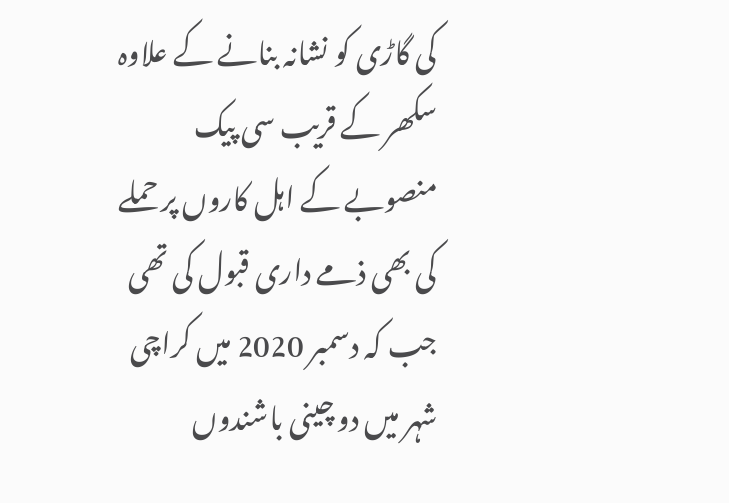کی گاڑی کو نشانہ بنانے کے علاوہ سکھر کے قریب سی پیک منصوبے کے اہل کاروں پر حملے کی بھی ذمے داری قبول کی تھی جب کہ دسمبر 2020 میں کراچی شہر میں دو چینی باشندوں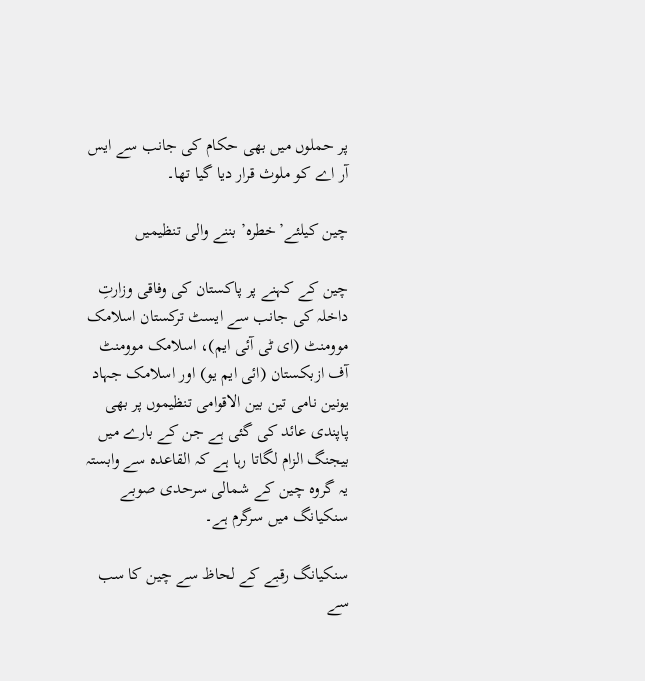پر حملوں میں بھی حکام کی جانب سے ایس آر اے کو ملوث قرار دیا گیا تھا۔

چین کیلئے’خطرہ’ بننے والی تنظیمیں

چین کے کہنے پر پاکستان کی وفاقی وزارتِ داخلہ کی جانب سے ایسٹ ترکستان اسلامک موومنٹ (ای ٹی آئی ایم)، اسلامک موومنٹ آف ازبکستان (ائی ایم یو) اور اسلامک جہاد یونین نامی تین بین الاقوامی تنظیموں پر بھی پاپندی عائد کی گئی ہے جن کے بارے میں بیجنگ الزام لگاتا رہا ہے کہ القاعدہ سے وابستہ یہ گروہ چین کے شمالی سرحدی صوبے سنکیانگ میں سرگرم ہے۔

سنکیانگ رقبے کے لحاظ سے چین کا سب سے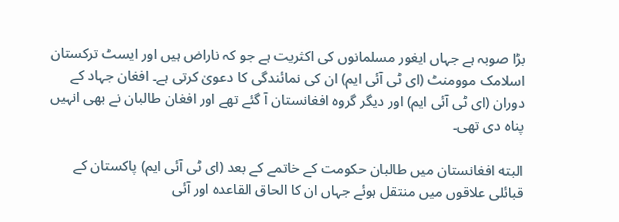بڑا صوبہ ہے جہاں ایغور مسلمانوں کی اکثریت ہے جو کہ ناراض ہیں اور ایسٹ ترکستان اسلامک موومنٹ (ای ٹی آئی ایم) ان کی نمائندگی کا دعویٰ کرتی ہے۔ افغان جہاد کے دوران (ای ٹی آئی ایم) اور دیگر گروہ افغانستان آ گئے تھے اور افغان طالبان نے بھی انہیں پناہ دی تھی۔

البته افغانستان میں طالبان حکومت کے خاتمے کے بعد (ای ٹی آئی ایم) پاکستان کے قبائلی علاقوں میں منتقل ہوئے جہاں ان کا الحاق القاعدہ اور آئی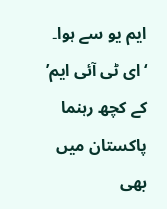ایم یو سے ہوا۔ ‘ای ٹی آئی ایم’ کے کچھ رہنما پاکستان میں بھی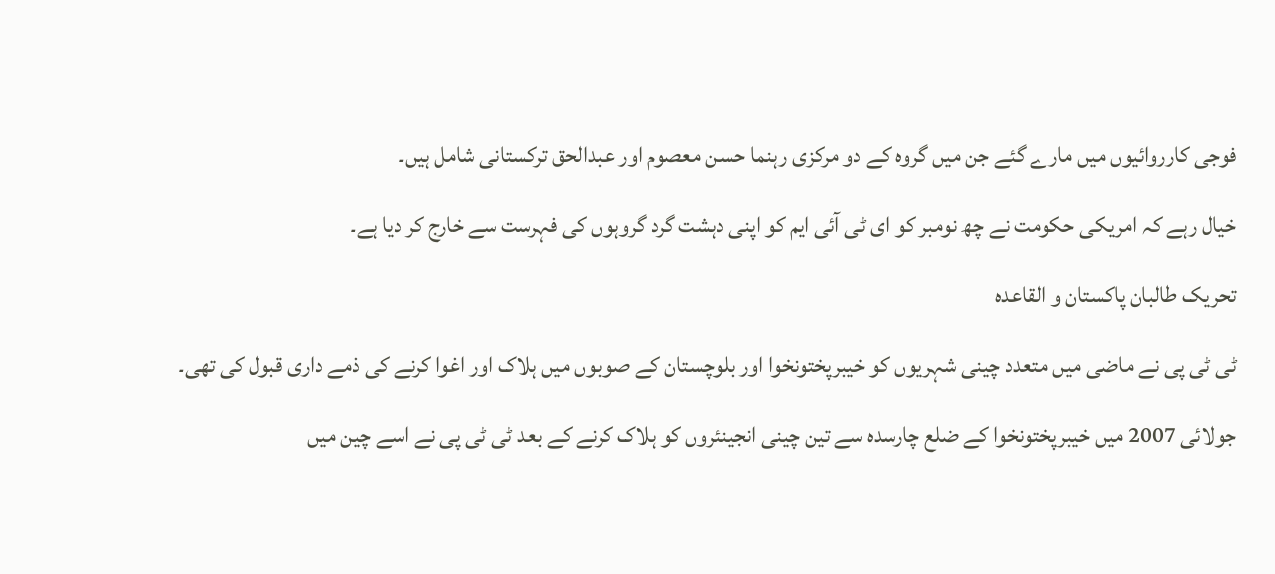فوجی کارروائیوں میں مارے گئے جن میں گروہ کے دو مرکزی رہنما حسن معصوم اور عبدالحق ترکستانی شامل ہیں۔

خیال رہے کہ امریکی حکومت نے چھ نومبر کو ای ٹی آئی ایم کو اپنی دہشت گرد گروہوں کی فہرست سے خارج کر دیا ہے۔

تحریک طالبان پاکستان و القاعده

ٹی ٹی پی نے ماضی میں متعدد چینی شہریوں کو خیبرپختونخوا اور بلوچستان کے صوبوں میں ہلاک اور اغوا کرنے کی ذمے داری قبول کی تھی۔

جولائی 2007 میں خیبرپختونخوا کے ضلع چارسدہ سے تین چینی انجینئروں کو ہلاک کرنے کے بعد ٹی ٹی پی نے اسے چین میں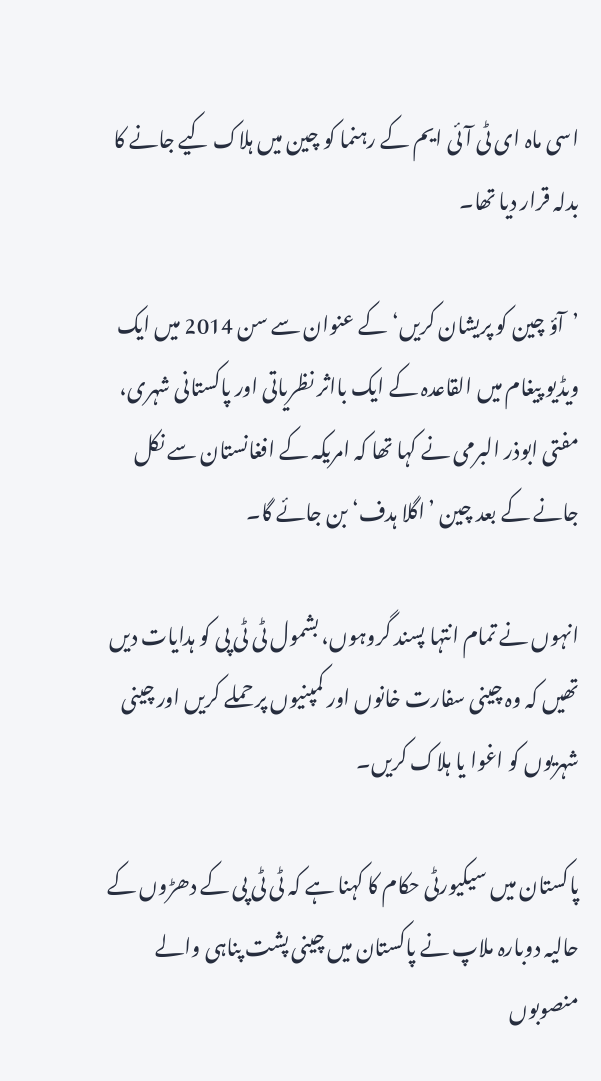اسی ماہ ای ٹی آئی ایم کے رہنما کو چین میں ہلاک کیے جانے کا بدلہ قرار دیا تھا۔

’آؤ چین کو پریشان کریں‘ کے عنوان سے سن 2014 میں ایک ویڈیو پیغام میں القاعدہ کے ایک بااثر نظریاتی اور پاکستانی شہری، مفتی ابوذر البرمی نے کہا تھا کہ امریکہ کے افغانستان سے نکل جانے کے بعد چین ’اگلا ہدف‘ بن جائے گا۔

انہوں نے تمام انتہا پسند گروہوں، بشمول ٹی ٹی پی کو ہدایات دیں تھیں کہ وہ چینی سفارت خانوں اور کمپنیوں پر حملے کریں اور چینی شہریوں کو اغوا یا ہلاک کریں۔

پاکستان میں سیکیورٹی حکام کا کہنا ہے کہ ٹی ٹی پی کے دھڑوں کے حالیہ دوبارہ ملاپ نے پاکستان میں چینی پشت پناہی والے منصوبوں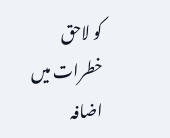کو لاحق خطرات میں اضافہ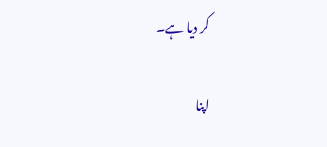کر دیا ہے۔

اپنا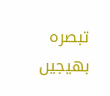تبصرہ بھیجیں